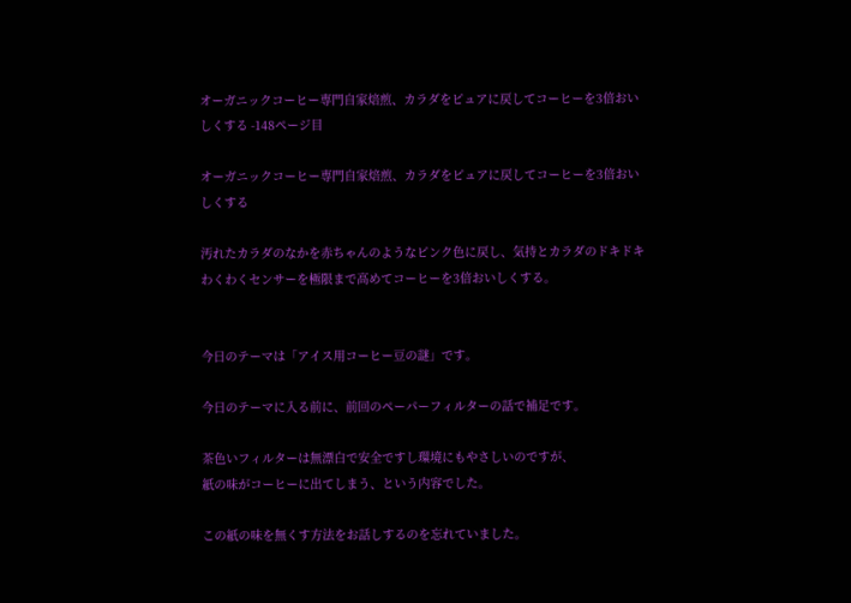オーガニックコーヒー専門自家焙煎、カラダをピュアに戻してコーヒーを3倍おいしくする -148ページ目

オーガニックコーヒー専門自家焙煎、カラダをピュアに戻してコーヒーを3倍おいしくする

汚れたカラダのなかを赤ちゃんのようなピンク色に戻し、気持とカラダのドキドキわくわくセンサーを極限まで高めてコーヒーを3倍おいしくする。


今日のテーマは「アイス用コーヒー豆の謎」です。

今日のテーマに入る前に、前回のペーパーフィルターの話で補足です。

茶色いフィルターは無漂白で安全ですし環境にもやさしいのですが、
紙の味がコーヒーに出てしまう、という内容でした。

この紙の味を無くす方法をお話しするのを忘れていました。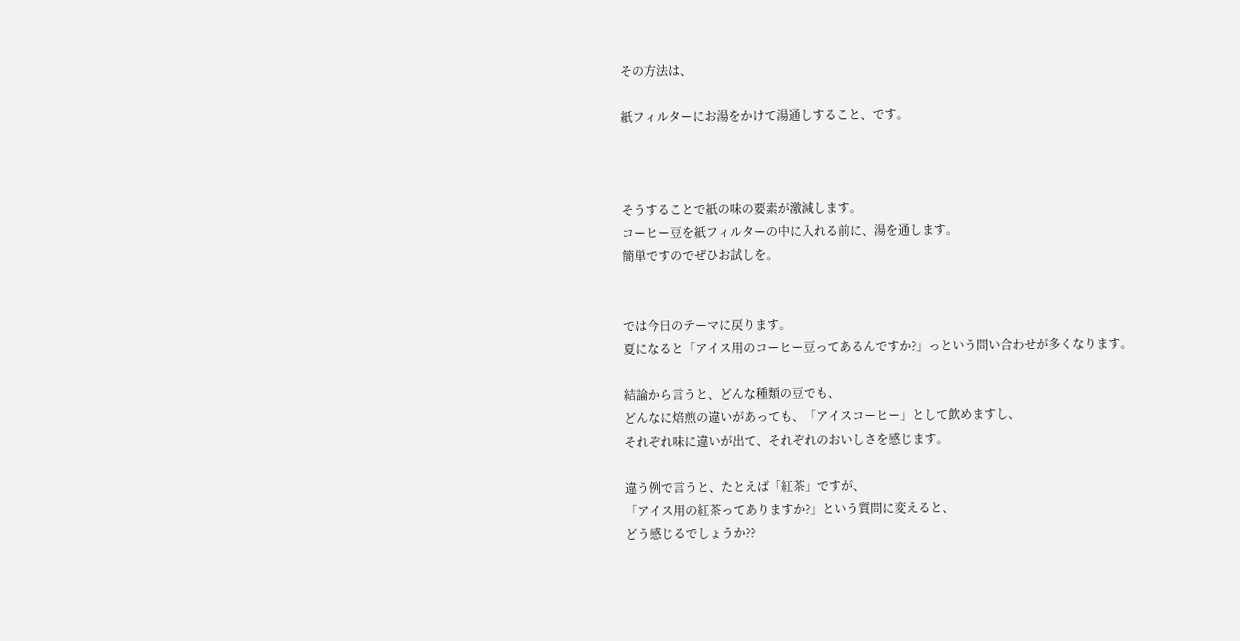その方法は、

紙フィルターにお湯をかけて湯通しすること、です。



そうすることで紙の味の要素が激減します。
コーヒー豆を紙フィルターの中に入れる前に、湯を通します。
簡単ですのでぜひお試しを。


では今日のテーマに戻ります。
夏になると「アイス用のコーヒー豆ってあるんですか?」っという問い合わせが多くなります。

結論から言うと、どんな種類の豆でも、
どんなに焙煎の違いがあっても、「アイスコーヒー」として飲めますし、
それぞれ味に違いが出て、それぞれのおいしさを感じます。

違う例で言うと、たとえば「紅茶」ですが、
「アイス用の紅茶ってありますか?」という質問に変えると、
どう感じるでしょうか??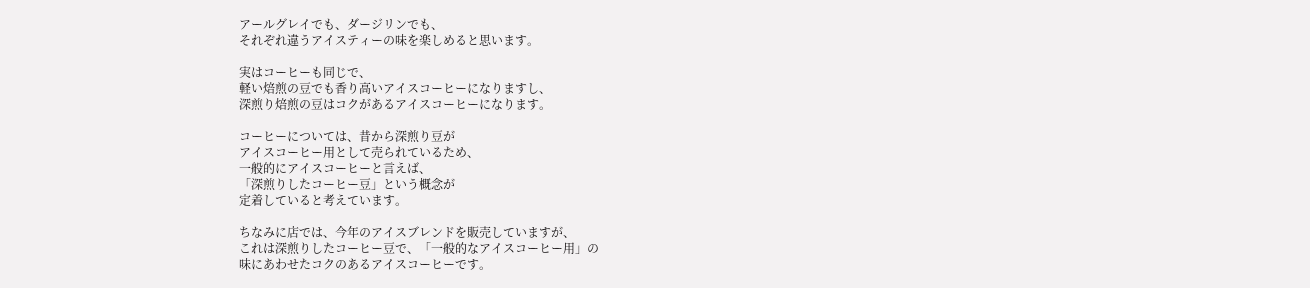アールグレイでも、ダージリンでも、
それぞれ違うアイスティーの味を楽しめると思います。

実はコーヒーも同じで、
軽い焙煎の豆でも香り高いアイスコーヒーになりますし、
深煎り焙煎の豆はコクがあるアイスコーヒーになります。

コーヒーについては、昔から深煎り豆が
アイスコーヒー用として売られているため、
一般的にアイスコーヒーと言えば、
「深煎りしたコーヒー豆」という概念が
定着していると考えています。

ちなみに店では、今年のアイスブレンドを販売していますが、
これは深煎りしたコーヒー豆で、「一般的なアイスコーヒー用」の
味にあわせたコクのあるアイスコーヒーです。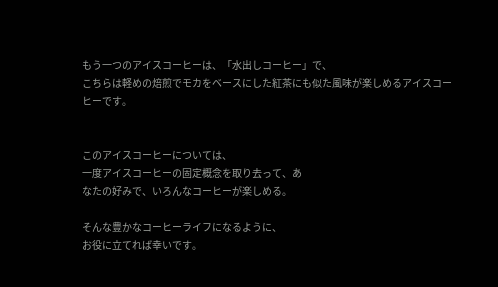もう一つのアイスコーヒーは、「水出しコーヒー」で、
こちらは軽めの焙煎でモカをベースにした紅茶にも似た風味が楽しめるアイスコーヒーです。


このアイスコーヒーについては、
一度アイスコーヒーの固定概念を取り去って、あ
なたの好みで、いろんなコーヒーが楽しめる。

そんな豊かなコーヒーライフになるように、
お役に立てれば幸いです。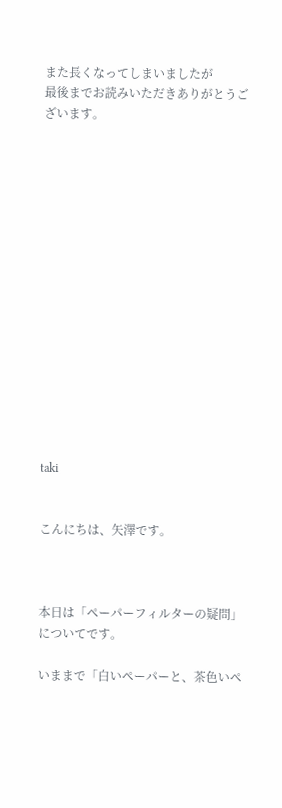また長くなってしまいましたが
最後までお読みいただきありがとうございます。
















taki


こんにちは、矢澤です。



本日は「ペーパーフィルターの疑問」についてです。

いままで「白いペーパーと、茶色いペ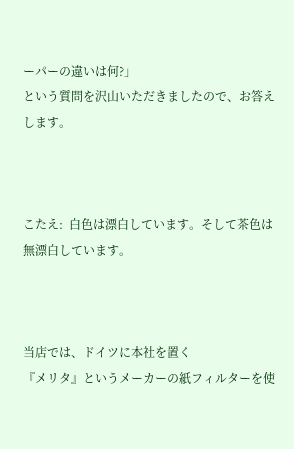ーパーの違いは何?」
という質問を沢山いただきましたので、お答えします。



こたえ:  白色は漂白しています。そして茶色は無漂白しています。



当店では、ドイツに本社を置く
『メリタ』というメーカーの紙フィルターを使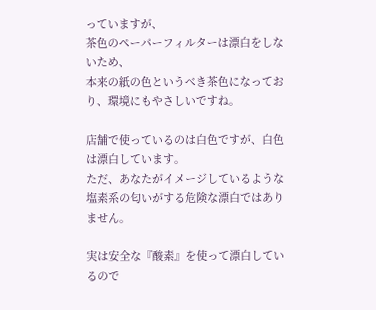っていますが、
茶色のペーパーフィルターは漂白をしないため、
本来の紙の色というべき茶色になっており、環境にもやさしいですね。

店舗で使っているのは白色ですが、白色は漂白しています。
ただ、あなたがイメージしているような塩素系の匂いがする危険な漂白ではありません。

実は安全な『酸素』を使って漂白しているので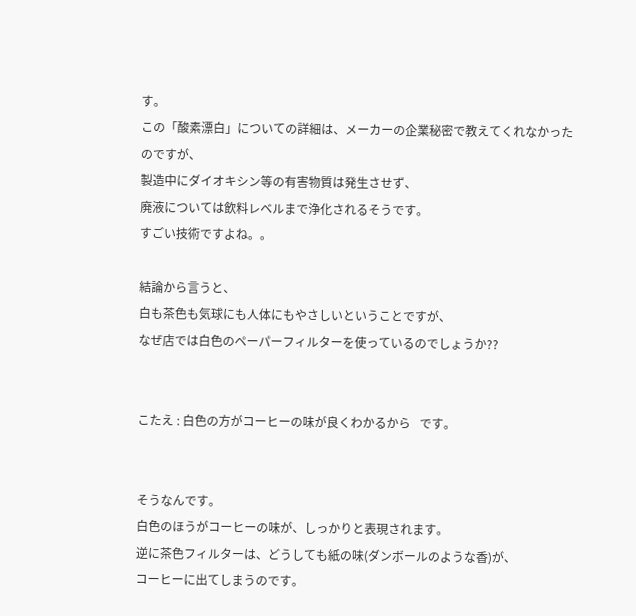す。
この「酸素漂白」についての詳細は、メーカーの企業秘密で教えてくれなかったのですが、
製造中にダイオキシン等の有害物質は発生させず、
廃液については飲料レベルまで浄化されるそうです。
すごい技術ですよね。。

結論から言うと、
白も茶色も気球にも人体にもやさしいということですが、
なぜ店では白色のペーパーフィルターを使っているのでしょうか??


こたえ : 白色の方がコーヒーの味が良くわかるから   です。


そうなんです。
白色のほうがコーヒーの味が、しっかりと表現されます。
逆に茶色フィルターは、どうしても紙の味(ダンボールのような香)が、
コーヒーに出てしまうのです。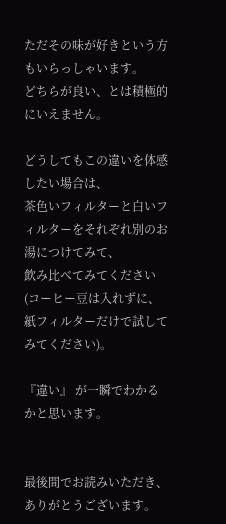ただその味が好きという方もいらっしゃいます。
どちらが良い、とは積極的にいえません。

どうしてもこの違いを体感したい場合は、
茶色いフィルターと白いフィルターをそれぞれ別のお湯につけてみて、
飲み比べてみてください(コーヒー豆は入れずに、紙フィルターだけで試してみてください)。

『違い』 が一瞬でわかるかと思います。


最後間でお読みいただき、ありがとうございます。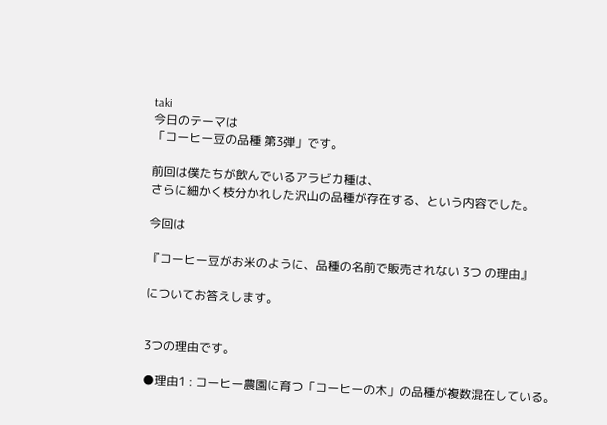taki
今日のテーマは
「コーヒー豆の品種 第3弾」です。

前回は僕たちが飲んでいるアラビカ種は、
さらに細かく枝分かれした沢山の品種が存在する、という内容でした。

今回は

『コーヒー豆がお米のように、品種の名前で販売されない 3つ の理由』

についてお答えします。


3つの理由です。

●理由1 : コーヒー農園に育つ「コーヒーの木」の品種が複数混在している。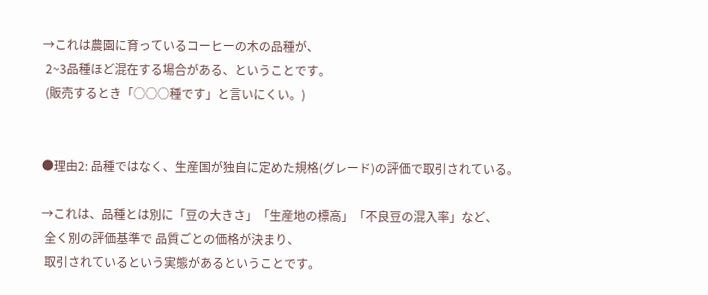→これは農園に育っているコーヒーの木の品種が、
 2~3品種ほど混在する場合がある、ということです。
 (販売するとき「○○○種です」と言いにくい。)


●理由2: 品種ではなく、生産国が独自に定めた規格(グレード)の評価で取引されている。

→これは、品種とは別に「豆の大きさ」「生産地の標高」「不良豆の混入率」など、
 全く別の評価基準で 品質ごとの価格が決まり、
 取引されているという実態があるということです。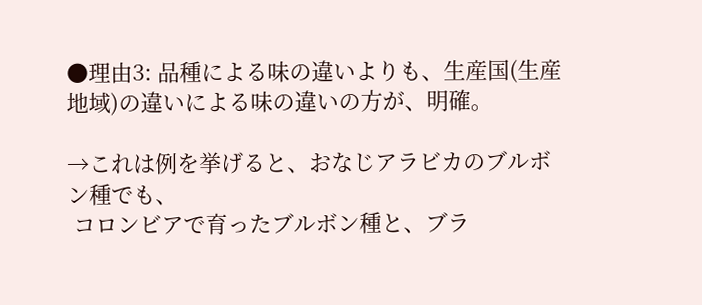●理由3: 品種による味の違いよりも、生産国(生産地域)の違いによる味の違いの方が、明確。

→これは例を挙げると、おなじアラビカのブルボン種でも、
 コロンビアで育ったブルボン種と、ブラ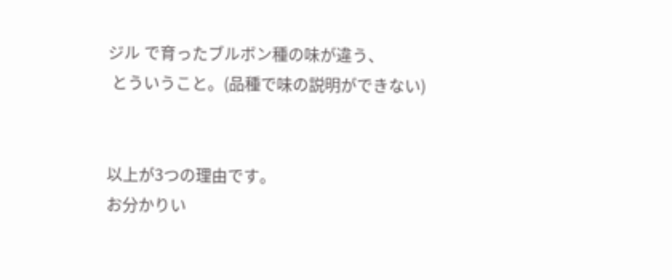ジル で育ったブルボン種の味が違う、
 とういうこと。(品種で味の説明ができない)


以上が3つの理由です。
お分かりい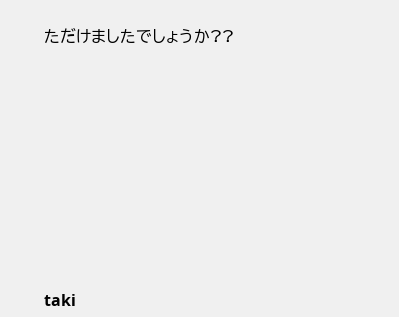ただけましたでしょうか??










taki